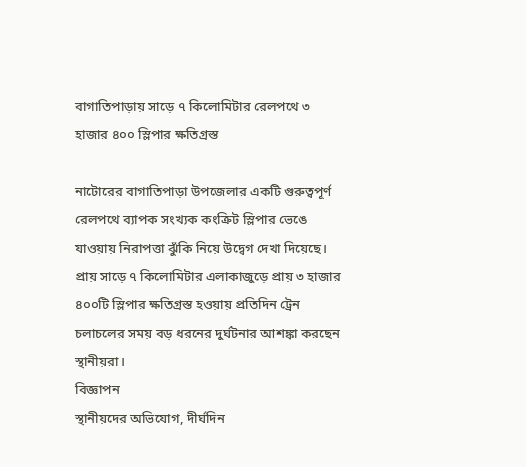বাগাতিপাড়ায় সাড়ে ৭ কিলোমিটার রেলপথে ৩ হাজার ৪০০ স্লিপার ক্ষতিগ্রস্ত

নাটোরের বাগাতিপাড়া উপজেলার একটি গুরুত্বপূর্ণ রেলপথে ব্যাপক সংখ্যক কংক্রিট স্লিপার ভেঙে যাওয়ায় নিরাপত্তা ঝুঁকি নিয়ে উদ্বেগ দেখা দিয়েছে। প্রায় সাড়ে ৭ কিলোমিটার এলাকাজুড়ে প্রায় ৩ হাজার ৪০০টি স্লিপার ক্ষতিগ্রস্ত হওয়ায় প্রতিদিন ট্রেন চলাচলের সময় বড় ধরনের দুর্ঘটনার আশঙ্কা করছেন স্থানীয়রা।
বিজ্ঞাপন
স্থানীয়দের অভিযোগ, দীর্ঘদিন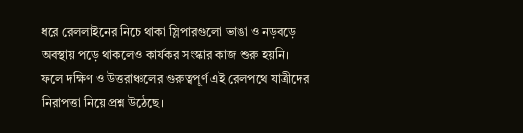ধরে রেললাইনের নিচে থাকা স্লিপারগুলো ভাঙা ও নড়বড়ে অবস্থায় পড়ে থাকলেও কার্যকর সংস্কার কাজ শুরু হয়নি। ফলে দক্ষিণ ও উত্তরাঞ্চলের গুরুত্বপূর্ণ এই রেলপথে যাত্রীদের নিরাপত্তা নিয়ে প্রশ্ন উঠেছে।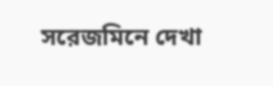সরেজমিনে দেখা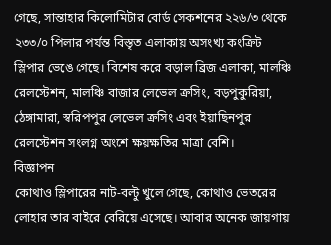গেছে, সান্তাহার কিলোমিটার বোর্ড সেকশনের ২২৬/৩ থেকে ২৩৩/০ পিলার পর্যন্ত বিস্তৃত এলাকায় অসংখ্য কংক্রিট স্লিপার ভেঙে গেছে। বিশেষ করে বড়াল ব্রিজ এলাকা, মালঞ্চি রেলস্টেশন, মালঞ্চি বাজার লেভেল ক্রসিং, বড়পুকুরিয়া, ঠেঙ্গামারা, স্বরিপপুর লেভেল ক্রসিং এবং ইয়াছিনপুর রেলস্টেশন সংলগ্ন অংশে ক্ষয়ক্ষতির মাত্রা বেশি।
বিজ্ঞাপন
কোথাও স্লিপারের নাট-বল্টু খুলে গেছে, কোথাও ভেতরের লোহার তার বাইরে বেরিয়ে এসেছে। আবার অনেক জায়গায়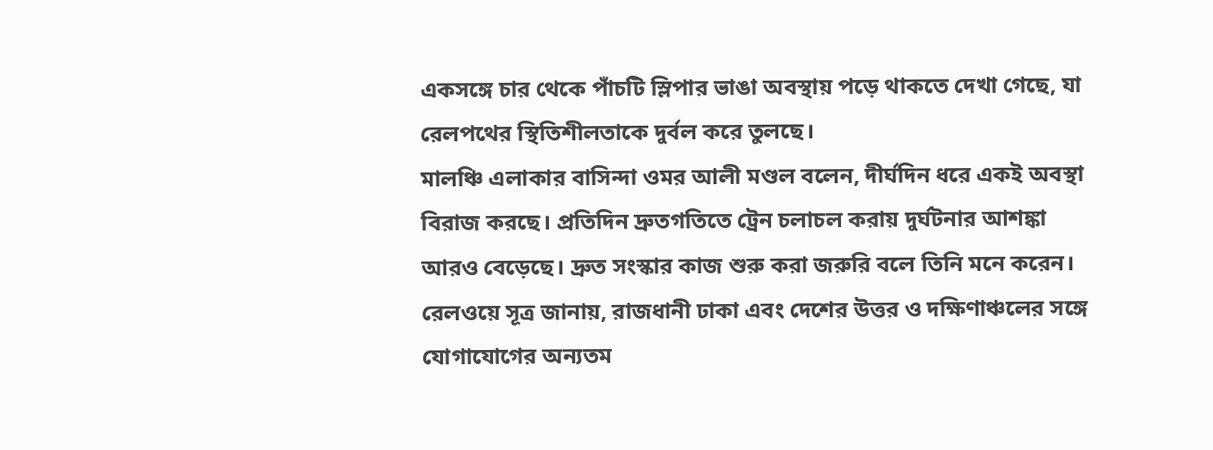একসঙ্গে চার থেকে পাঁচটি স্লিপার ভাঙা অবস্থায় পড়ে থাকতে দেখা গেছে, যা রেলপথের স্থিতিশীলতাকে দুর্বল করে তুলছে।
মালঞ্চি এলাকার বাসিন্দা ওমর আলী মণ্ডল বলেন, দীর্ঘদিন ধরে একই অবস্থা বিরাজ করছে। প্রতিদিন দ্রুতগতিতে ট্রেন চলাচল করায় দুর্ঘটনার আশঙ্কা আরও বেড়েছে। দ্রুত সংস্কার কাজ শুরু করা জরুরি বলে তিনি মনে করেন।
রেলওয়ে সূত্র জানায়, রাজধানী ঢাকা এবং দেশের উত্তর ও দক্ষিণাঞ্চলের সঙ্গে যোগাযোগের অন্যতম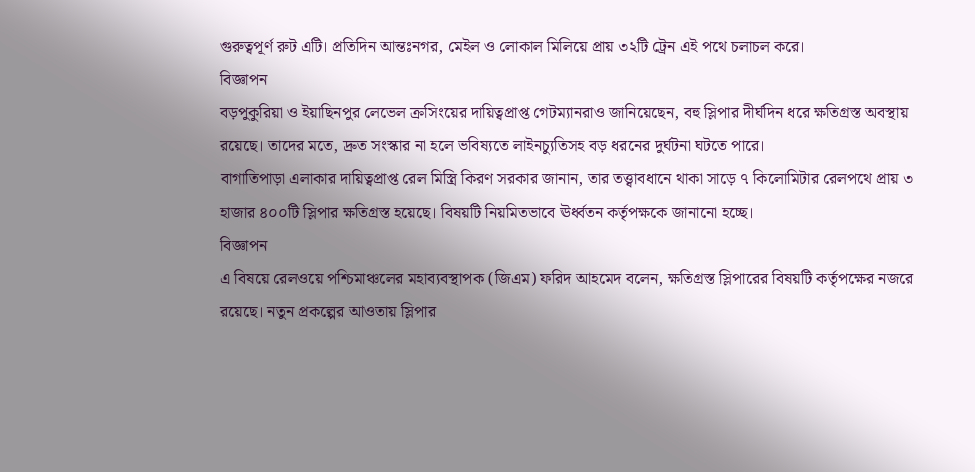গুরুত্বপূর্ণ রুট এটি। প্রতিদিন আন্তঃনগর, মেইল ও লোকাল মিলিয়ে প্রায় ৩২টি ট্রেন এই পথে চলাচল করে।
বিজ্ঞাপন
বড়পুকুরিয়া ও ইয়াছিনপুর লেভেল ক্রসিংয়ের দায়িত্বপ্রাপ্ত গেটম্যানরাও জানিয়েছেন, বহু স্লিপার দীর্ঘদিন ধরে ক্ষতিগ্রস্ত অবস্থায় রয়েছে। তাদের মতে, দ্রুত সংস্কার না হলে ভবিষ্যতে লাইনচ্যুতিসহ বড় ধরনের দুর্ঘটনা ঘটতে পারে।
বাগাতিপাড়া এলাকার দায়িত্বপ্রাপ্ত রেল মিস্ত্রি কিরণ সরকার জানান, তার তত্ত্বাবধানে থাকা সাড়ে ৭ কিলোমিটার রেলপথে প্রায় ৩ হাজার ৪০০টি স্লিপার ক্ষতিগ্রস্ত হয়েছে। বিষয়টি নিয়মিতভাবে ঊর্ধ্বতন কর্তৃপক্ষকে জানানো হচ্ছে।
বিজ্ঞাপন
এ বিষয়ে রেলওয়ে পশ্চিমাঞ্চলের মহাব্যবস্থাপক (জিএম) ফরিদ আহমেদ বলেন, ক্ষতিগ্রস্ত স্লিপারের বিষয়টি কর্তৃপক্ষের নজরে রয়েছে। নতুন প্রকল্পের আওতায় স্লিপার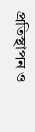প্রতিস্থাপন ও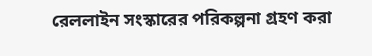রেললাইন সংস্কারের পরিকল্পনা গ্রহণ করা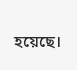হয়েছে।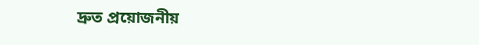দ্রুত প্রয়োজনীয়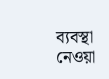ব্যবস্থা নেওয়া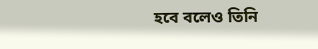হবে বলেও তিনি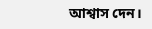আশ্বাস দেন।